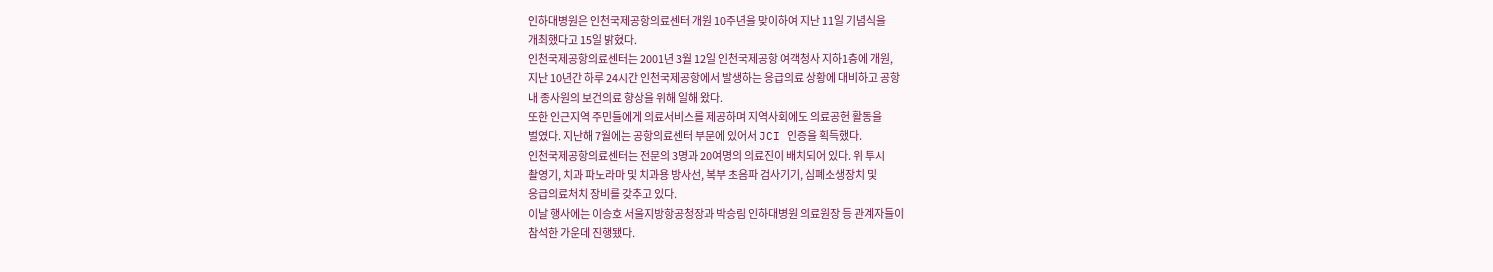인하대병원은 인천국제공항의료센터 개원 10주년을 맞이하여 지난 11일 기념식을
개최했다고 15일 밝혔다.
인천국제공항의료센터는 2001년 3월 12일 인천국제공항 여객청사 지하1층에 개원,
지난 10년간 하루 24시간 인천국제공항에서 발생하는 응급의료 상황에 대비하고 공항
내 종사원의 보건의료 향상을 위해 일해 왔다.
또한 인근지역 주민들에게 의료서비스를 제공하며 지역사회에도 의료공헌 활동을
벌였다. 지난해 7월에는 공항의료센터 부문에 있어서 JCI 인증을 획득했다.
인천국제공항의료센터는 전문의 3명과 20여명의 의료진이 배치되어 있다. 위 투시
촬영기, 치과 파노라마 및 치과용 방사선, 복부 초음파 검사기기, 심폐소생장치 및
응급의료처치 장비를 갖추고 있다.
이날 행사에는 이승호 서울지방항공청장과 박승림 인하대병원 의료원장 등 관계자들이
참석한 가운데 진행됐다.